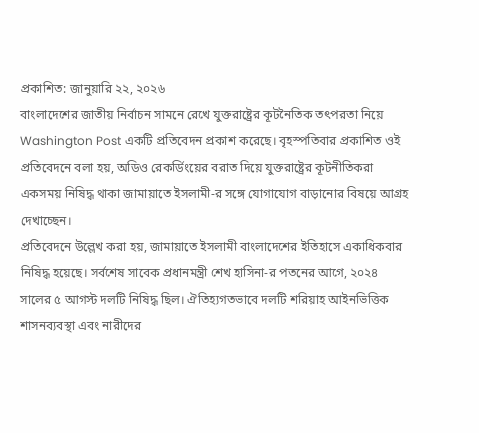প্রকাশিত: জানুয়ারি ২২, ২০২৬
বাংলাদেশের জাতীয় নির্বাচন সামনে রেখে যুক্তরাষ্ট্রের কূটনৈতিক তৎপরতা নিয়ে Washington Post একটি প্রতিবেদন প্রকাশ করেছে। বৃহস্পতিবার প্রকাশিত ওই প্রতিবেদনে বলা হয়, অডিও রেকর্ডিংয়ের বরাত দিয়ে যুক্তরাষ্ট্রের কূটনীতিকরা একসময় নিষিদ্ধ থাকা জামায়াতে ইসলামী-র সঙ্গে যোগাযোগ বাড়ানোর বিষয়ে আগ্রহ দেখাচ্ছেন।
প্রতিবেদনে উল্লেখ করা হয়, জামায়াতে ইসলামী বাংলাদেশের ইতিহাসে একাধিকবার নিষিদ্ধ হয়েছে। সর্বশেষ সাবেক প্রধানমন্ত্রী শেখ হাসিনা-র পতনের আগে, ২০২৪ সালের ৫ আগস্ট দলটি নিষিদ্ধ ছিল। ঐতিহ্যগতভাবে দলটি শরিয়াহ আইনভিত্তিক শাসনব্যবস্থা এবং নারীদের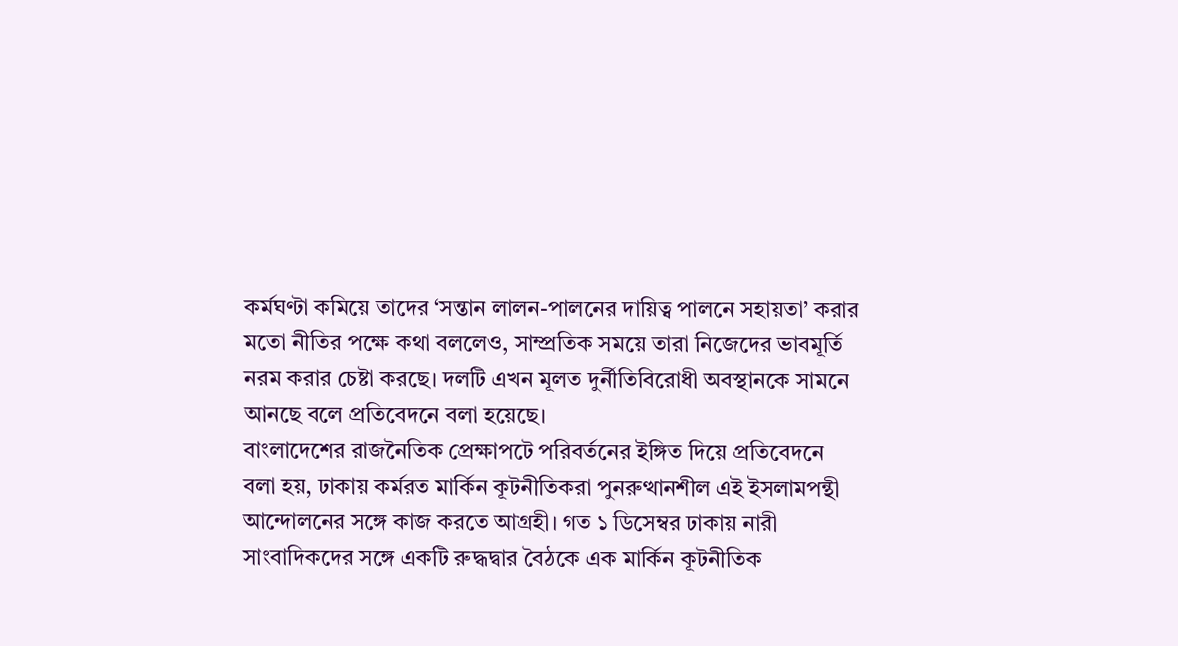কর্মঘণ্টা কমিয়ে তাদের ‘সন্তান লালন-পালনের দায়িত্ব পালনে সহায়তা’ করার মতো নীতির পক্ষে কথা বললেও, সাম্প্রতিক সময়ে তারা নিজেদের ভাবমূর্তি নরম করার চেষ্টা করছে। দলটি এখন মূলত দুর্নীতিবিরোধী অবস্থানকে সামনে আনছে বলে প্রতিবেদনে বলা হয়েছে।
বাংলাদেশের রাজনৈতিক প্রেক্ষাপটে পরিবর্তনের ইঙ্গিত দিয়ে প্রতিবেদনে বলা হয়, ঢাকায় কর্মরত মার্কিন কূটনীতিকরা পুনরুত্থানশীল এই ইসলামপন্থী আন্দোলনের সঙ্গে কাজ করতে আগ্রহী। গত ১ ডিসেম্বর ঢাকায় নারী সাংবাদিকদের সঙ্গে একটি রুদ্ধদ্বার বৈঠকে এক মার্কিন কূটনীতিক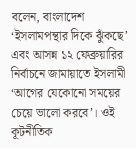বলেন, বাংলাদেশ ‘ইসলামপন্থার দিকে ঝুঁকছে’ এবং আসন্ন ১২ ফেব্রুয়ারির নির্বাচনে জামায়াতে ইসলামী ‘আগের যেকোনো সময়ের চেয়ে ভালো করবে’। ওই কূটনীতিক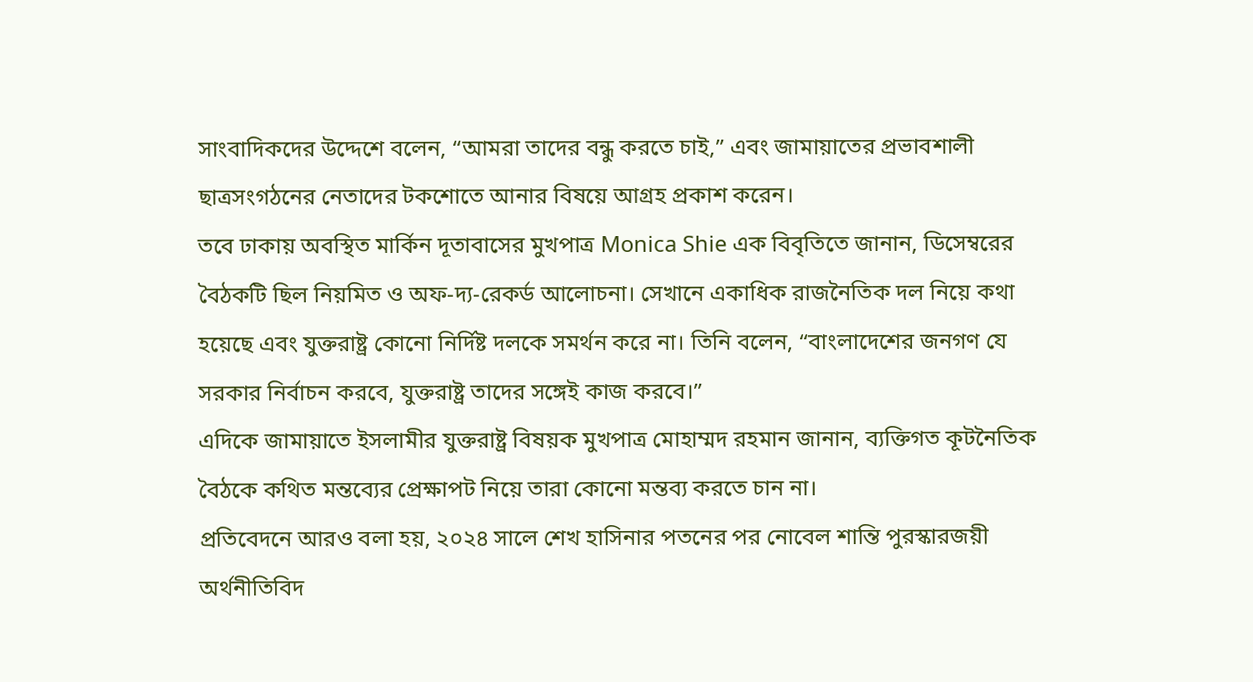সাংবাদিকদের উদ্দেশে বলেন, “আমরা তাদের বন্ধু করতে চাই,” এবং জামায়াতের প্রভাবশালী ছাত্রসংগঠনের নেতাদের টকশোতে আনার বিষয়ে আগ্রহ প্রকাশ করেন।
তবে ঢাকায় অবস্থিত মার্কিন দূতাবাসের মুখপাত্র Monica Shie এক বিবৃতিতে জানান, ডিসেম্বরের বৈঠকটি ছিল নিয়মিত ও অফ-দ্য-রেকর্ড আলোচনা। সেখানে একাধিক রাজনৈতিক দল নিয়ে কথা হয়েছে এবং যুক্তরাষ্ট্র কোনো নির্দিষ্ট দলকে সমর্থন করে না। তিনি বলেন, “বাংলাদেশের জনগণ যে সরকার নির্বাচন করবে, যুক্তরাষ্ট্র তাদের সঙ্গেই কাজ করবে।”
এদিকে জামায়াতে ইসলামীর যুক্তরাষ্ট্র বিষয়ক মুখপাত্র মোহাম্মদ রহমান জানান, ব্যক্তিগত কূটনৈতিক বৈঠকে কথিত মন্তব্যের প্রেক্ষাপট নিয়ে তারা কোনো মন্তব্য করতে চান না।
প্রতিবেদনে আরও বলা হয়, ২০২৪ সালে শেখ হাসিনার পতনের পর নোবেল শান্তি পুরস্কারজয়ী অর্থনীতিবিদ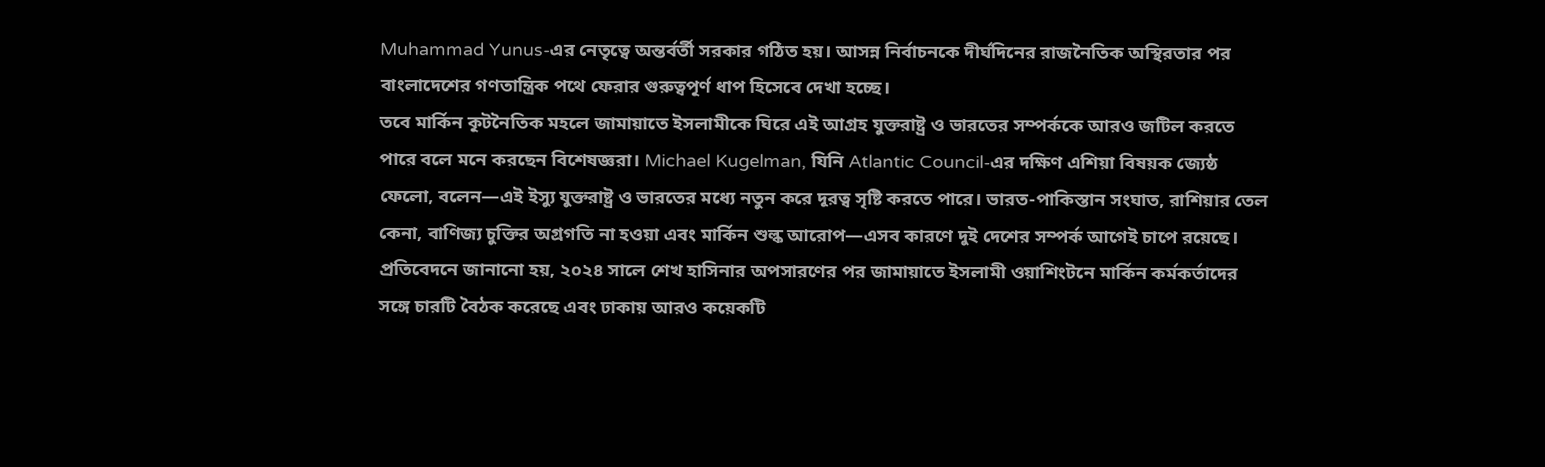Muhammad Yunus-এর নেতৃত্বে অন্তর্বর্তী সরকার গঠিত হয়। আসন্ন নির্বাচনকে দীর্ঘদিনের রাজনৈতিক অস্থিরতার পর বাংলাদেশের গণতান্ত্রিক পথে ফেরার গুরুত্বপূর্ণ ধাপ হিসেবে দেখা হচ্ছে।
তবে মার্কিন কূটনৈতিক মহলে জামায়াতে ইসলামীকে ঘিরে এই আগ্রহ যুক্তরাষ্ট্র ও ভারতের সম্পর্ককে আরও জটিল করতে পারে বলে মনে করছেন বিশেষজ্ঞরা। Michael Kugelman, যিনি Atlantic Council-এর দক্ষিণ এশিয়া বিষয়ক জ্যেষ্ঠ ফেলো, বলেন—এই ইস্যু যুক্তরাষ্ট্র ও ভারতের মধ্যে নতুন করে দূরত্ব সৃষ্টি করতে পারে। ভারত-পাকিস্তান সংঘাত, রাশিয়ার তেল কেনা, বাণিজ্য চুক্তির অগ্রগতি না হওয়া এবং মার্কিন শুল্ক আরোপ—এসব কারণে দুই দেশের সম্পর্ক আগেই চাপে রয়েছে।
প্রতিবেদনে জানানো হয়, ২০২৪ সালে শেখ হাসিনার অপসারণের পর জামায়াতে ইসলামী ওয়াশিংটনে মার্কিন কর্মকর্তাদের সঙ্গে চারটি বৈঠক করেছে এবং ঢাকায় আরও কয়েকটি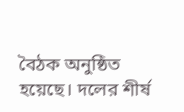বৈঠক অনুষ্ঠিত হয়েছে। দলের শীর্ষ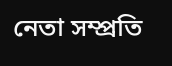নেতা সম্প্রতি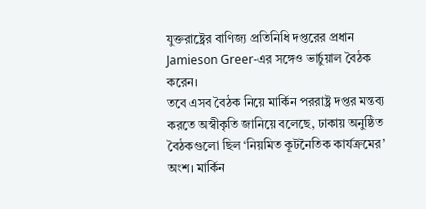যুক্তরাষ্ট্রের বাণিজ্য প্রতিনিধি দপ্তরের প্রধান Jamieson Greer-এর সঙ্গেও ভার্চুয়াল বৈঠক করেন।
তবে এসব বৈঠক নিয়ে মার্কিন পররাষ্ট্র দপ্তর মন্তব্য করতে অস্বীকৃতি জানিয়ে বলেছে, ঢাকায় অনুষ্ঠিত বৈঠকগুলো ছিল ‘নিয়মিত কূটনৈতিক কার্যক্রমের’ অংশ। মার্কিন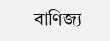বাণিজ্য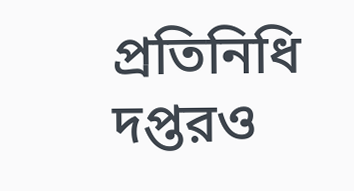প্রতিনিধি দপ্তরও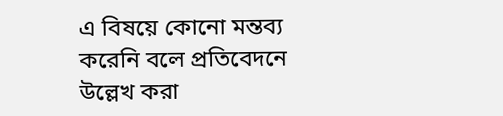এ বিষয়ে কোনো মন্তব্য করেনি বলে প্রতিবেদনে উল্লেখ করা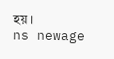হয়।
ns newage